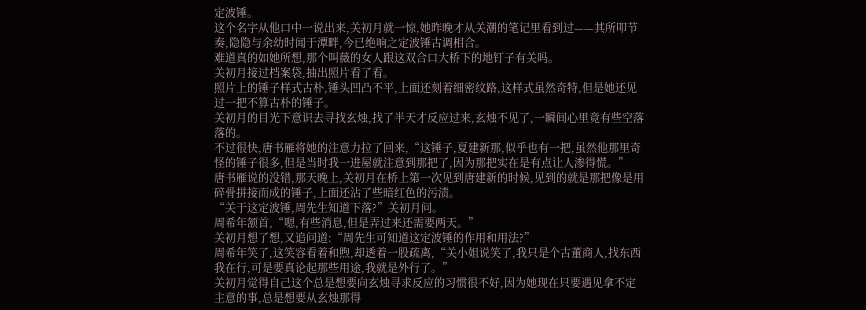定波锤。
这个名字从他口中一说出来,关初月就一惊,她昨晚才从关潮的笔记里看到过——其所叩节奏,隐隐与余幼时闻于潭畔,今已绝响之定波锤古调相合。
难道真的如她所想,那个叫薇的女人跟这双合口大桥下的地钉子有关吗。
关初月接过档案袋,抽出照片看了看。
照片上的锤子样式古朴,锤头凹凸不平,上面还刻着细密纹路,这样式虽然奇特,但是她还见过一把不算古朴的锤子。
关初月的目光下意识去寻找玄烛,找了半天才反应过来,玄烛不见了,一瞬间心里竟有些空落落的。
不过很快,唐书雁将她的注意力拉了回来,“这锤子,夏建新那,似乎也有一把,虽然他那里奇怪的锤子很多,但是当时我一进屋就注意到那把了,因为那把实在是有点让人渗得慌。”
唐书雁说的没错,那天晚上,关初月在桥上第一次见到唐建新的时候,见到的就是那把像是用碎骨拼接而成的锤子,上面还沾了些暗红色的污渍。
“关于这定波锤,周先生知道下落?”关初月问。
周希年颔首,“嗯,有些消息,但是弄过来还需要两天。”
关初月想了想,又追问道:“周先生可知道这定波锤的作用和用法?”
周希年笑了,这笑容看着和煦,却透着一股疏离,“关小姐说笑了,我只是个古董商人,找东西我在行,可是要真论起那些用途,我就是外行了。”
关初月觉得自己这个总是想要向玄烛寻求反应的习惯很不好,因为她现在只要遇见拿不定主意的事,总是想要从玄烛那得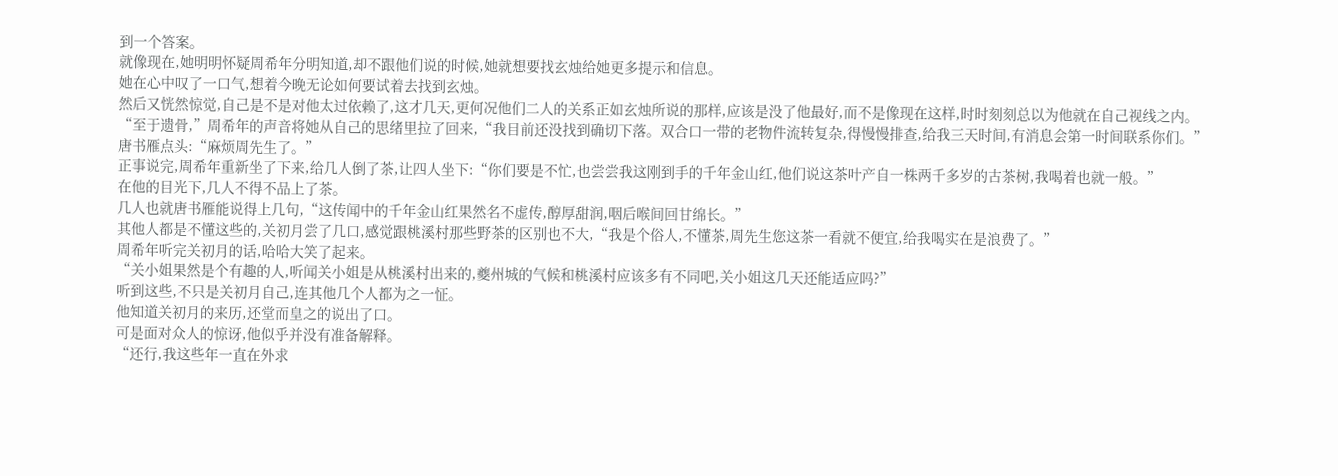到一个答案。
就像现在,她明明怀疑周希年分明知道,却不跟他们说的时候,她就想要找玄烛给她更多提示和信息。
她在心中叹了一口气,想着今晚无论如何要试着去找到玄烛。
然后又恍然惊觉,自己是不是对他太过依赖了,这才几天,更何况他们二人的关系正如玄烛所说的那样,应该是没了他最好,而不是像现在这样,时时刻刻总以为他就在自己视线之内。
“至于遗骨,”周希年的声音将她从自己的思绪里拉了回来,“我目前还没找到确切下落。双合口一带的老物件流转复杂,得慢慢排查,给我三天时间,有消息会第一时间联系你们。”
唐书雁点头:“麻烦周先生了。”
正事说完,周希年重新坐了下来,给几人倒了茶,让四人坐下:“你们要是不忙,也尝尝我这刚到手的千年金山红,他们说这茶叶产自一株两千多岁的古茶树,我喝着也就一般。”
在他的目光下,几人不得不品上了茶。
几人也就唐书雁能说得上几句,“这传闻中的千年金山红果然名不虚传,醇厚甜润,咽后喉间回甘绵长。”
其他人都是不懂这些的,关初月尝了几口,感觉跟桃溪村那些野茶的区别也不大,“我是个俗人,不懂茶,周先生您这茶一看就不便宜,给我喝实在是浪费了。”
周希年听完关初月的话,哈哈大笑了起来。
“关小姐果然是个有趣的人,听闻关小姐是从桃溪村出来的,夔州城的气候和桃溪村应该多有不同吧,关小姐这几天还能适应吗?”
听到这些,不只是关初月自己,连其他几个人都为之一怔。
他知道关初月的来历,还堂而皇之的说出了口。
可是面对众人的惊讶,他似乎并没有准备解释。
“还行,我这些年一直在外求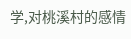学,对桃溪村的感情